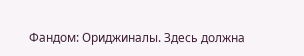Фандом: Ориджиналы. Здесь должна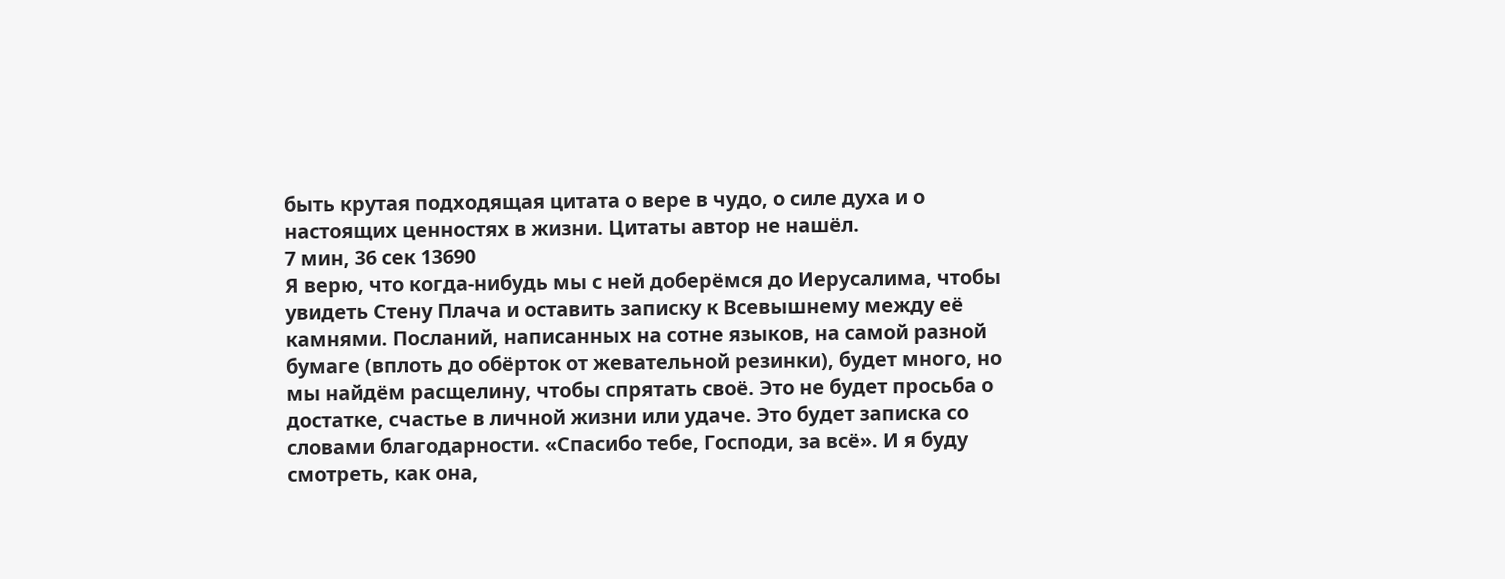быть крутая подходящая цитата о вере в чудо, о силе духа и о настоящих ценностях в жизни. Цитаты автор не нашёл.
7 мин, 36 сек 13690
Я верю, что когда-нибудь мы с ней доберёмся до Иерусалима, чтобы увидеть Стену Плача и оставить записку к Всевышнему между её камнями. Посланий, написанных на сотне языков, на самой разной бумаге (вплоть до обёрток от жевательной резинки), будет много, но мы найдём расщелину, чтобы спрятать своё. Это не будет просьба о достатке, счастье в личной жизни или удаче. Это будет записка со словами благодарности. «Спасибо тебе, Господи, за всё». И я буду смотреть, как она,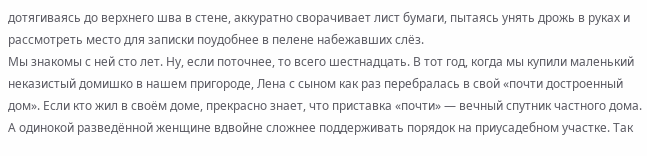дотягиваясь до верхнего шва в стене, аккуратно сворачивает лист бумаги, пытаясь унять дрожь в руках и рассмотреть место для записки поудобнее в пелене набежавших слёз.
Мы знакомы с ней сто лет. Ну, если поточнее, то всего шестнадцать. В тот год, когда мы купили маленький неказистый домишко в нашем пригороде, Лена с сыном как раз перебралась в свой «почти достроенный дом». Если кто жил в своём доме, прекрасно знает, что приставка «почти» — вечный спутник частного дома. А одинокой разведённой женщине вдвойне сложнее поддерживать порядок на приусадебном участке. Так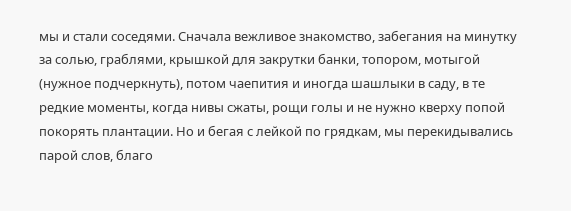мы и стали соседями. Сначала вежливое знакомство, забегания на минутку за солью, граблями, крышкой для закрутки банки, топором, мотыгой (нужное подчеркнуть), потом чаепития и иногда шашлыки в саду, в те редкие моменты, когда нивы сжаты, рощи голы и не нужно кверху попой покорять плантации. Но и бегая с лейкой по грядкам, мы перекидывались парой слов, благо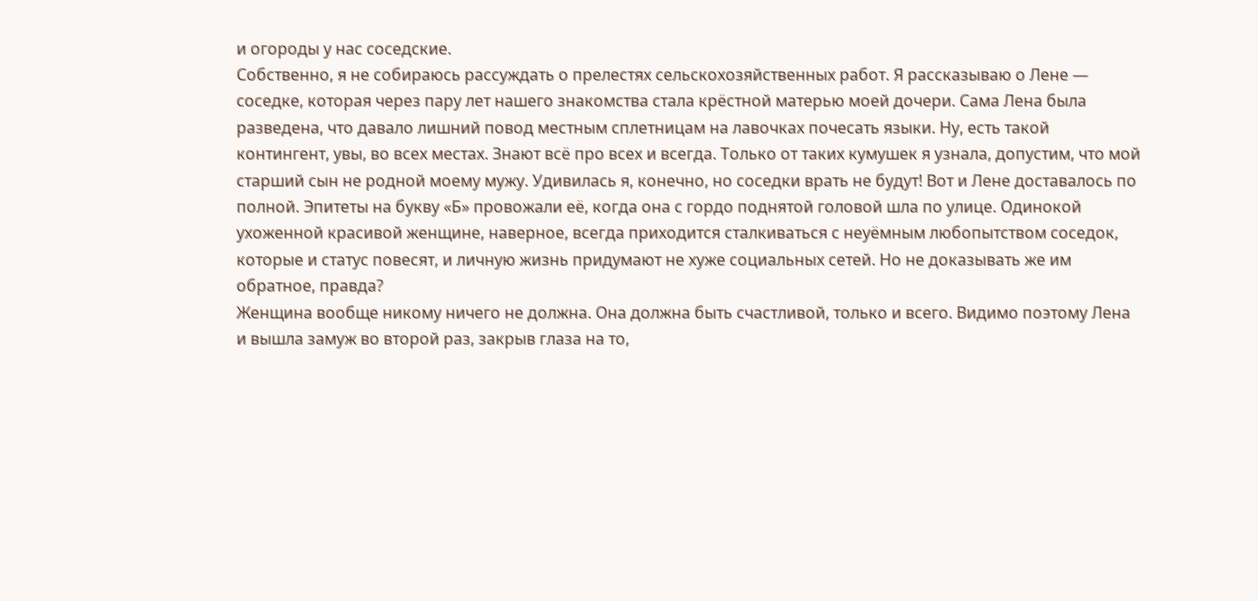и огороды у нас соседские.
Собственно, я не собираюсь рассуждать о прелестях сельскохозяйственных работ. Я рассказываю о Лене — соседке, которая через пару лет нашего знакомства стала крёстной матерью моей дочери. Сама Лена была разведена, что давало лишний повод местным сплетницам на лавочках почесать языки. Ну, есть такой контингент, увы, во всех местах. Знают всё про всех и всегда. Только от таких кумушек я узнала, допустим, что мой старший сын не родной моему мужу. Удивилась я, конечно, но соседки врать не будут! Вот и Лене доставалось по полной. Эпитеты на букву «Б» провожали её, когда она с гордо поднятой головой шла по улице. Одинокой ухоженной красивой женщине, наверное, всегда приходится сталкиваться с неуёмным любопытством соседок, которые и статус повесят, и личную жизнь придумают не хуже социальных сетей. Но не доказывать же им обратное, правда?
Женщина вообще никому ничего не должна. Она должна быть счастливой, только и всего. Видимо поэтому Лена и вышла замуж во второй раз, закрыв глаза на то,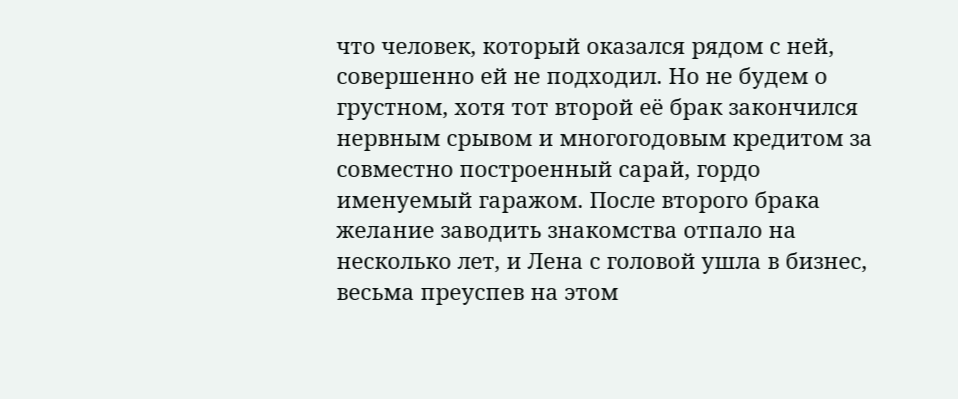что человек, который оказался рядом с ней, совершенно ей не подходил. Но не будем о грустном, хотя тот второй её брак закончился нервным срывом и многогодовым кредитом за совместно построенный сарай, гордо именуемый гаражом. После второго брака желание заводить знакомства отпало на несколько лет, и Лена с головой ушла в бизнес, весьма преуспев на этом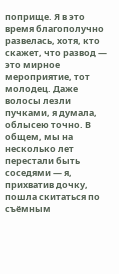поприще. Я в это время благополучно развелась, хотя, кто скажет, что развод — это мирное мероприятие, тот молодец. Даже волосы лезли пучками, я думала, облысею точно. В общем, мы на несколько лет перестали быть соседями — я, прихватив дочку, пошла скитаться по съёмным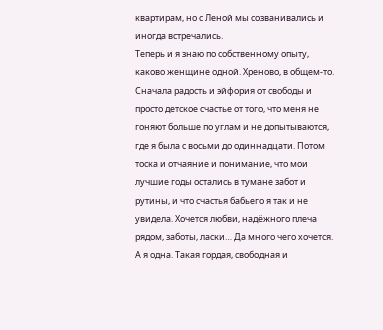квартирам, но с Леной мы созванивались и иногда встречались.
Теперь и я знаю по собственному опыту, каково женщине одной. Хреново, в общем-то. Сначала радость и эйфория от свободы и просто детское счастье от того, что меня не гоняют больше по углам и не допытываются, где я была с восьми до одиннадцати. Потом тоска и отчаяние и понимание, что мои лучшие годы остались в тумане забот и рутины, и что счастья бабьего я так и не увидела. Хочется любви, надёжного плеча рядом, заботы, ласки… Да много чего хочется. А я одна. Такая гордая, свободная и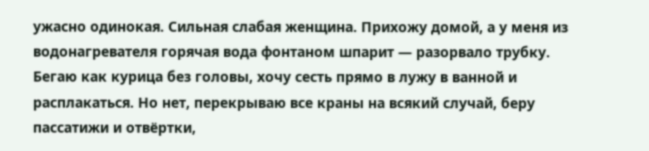ужасно одинокая. Сильная слабая женщина. Прихожу домой, а у меня из водонагревателя горячая вода фонтаном шпарит — разорвало трубку. Бегаю как курица без головы, хочу сесть прямо в лужу в ванной и расплакаться. Но нет, перекрываю все краны на всякий случай, беру пассатижи и отвёртки,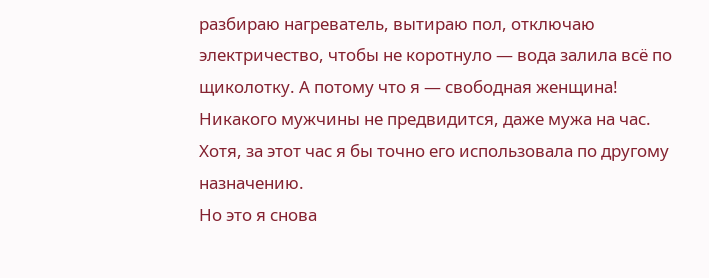разбираю нагреватель, вытираю пол, отключаю электричество, чтобы не коротнуло — вода залила всё по щиколотку. А потому что я — свободная женщина! Никакого мужчины не предвидится, даже мужа на час. Хотя, за этот час я бы точно его использовала по другому назначению.
Но это я снова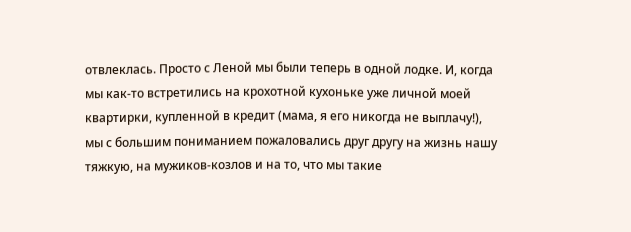отвлеклась. Просто с Леной мы были теперь в одной лодке. И, когда мы как-то встретились на крохотной кухоньке уже личной моей квартирки, купленной в кредит (мама, я его никогда не выплачу!), мы с большим пониманием пожаловались друг другу на жизнь нашу тяжкую, на мужиков-козлов и на то, что мы такие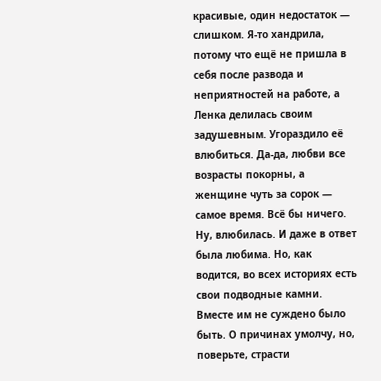красивые, один недостаток — слишком. Я-то хандрила, потому что ещё не пришла в себя после развода и неприятностей на работе, а Ленка делилась своим задушевным. Угораздило её влюбиться. Да-да, любви все возрасты покорны, а женщине чуть за сорок — самое время. Всё бы ничего. Ну, влюбилась. И даже в ответ была любима. Но, как водится, во всех историях есть свои подводные камни. Вместе им не суждено было быть. О причинах умолчу, но, поверьте, страсти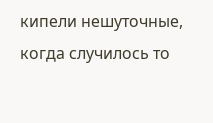кипели нешуточные, когда случилось то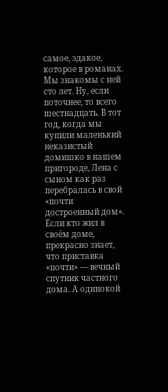самое, эдакое, которое в романах.
Мы знакомы с ней сто лет. Ну, если поточнее, то всего шестнадцать. В тот год, когда мы купили маленький неказистый домишко в нашем пригороде, Лена с сыном как раз перебралась в свой «почти достроенный дом». Если кто жил в своём доме, прекрасно знает, что приставка «почти» — вечный спутник частного дома. А одинокой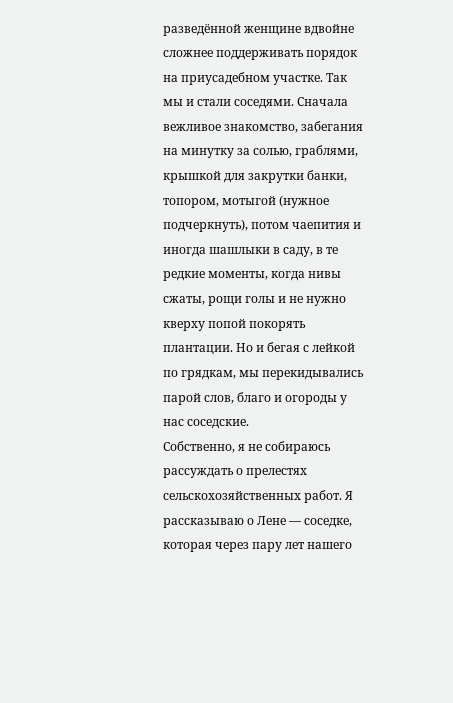разведённой женщине вдвойне сложнее поддерживать порядок на приусадебном участке. Так мы и стали соседями. Сначала вежливое знакомство, забегания на минутку за солью, граблями, крышкой для закрутки банки, топором, мотыгой (нужное подчеркнуть), потом чаепития и иногда шашлыки в саду, в те редкие моменты, когда нивы сжаты, рощи голы и не нужно кверху попой покорять плантации. Но и бегая с лейкой по грядкам, мы перекидывались парой слов, благо и огороды у нас соседские.
Собственно, я не собираюсь рассуждать о прелестях сельскохозяйственных работ. Я рассказываю о Лене — соседке, которая через пару лет нашего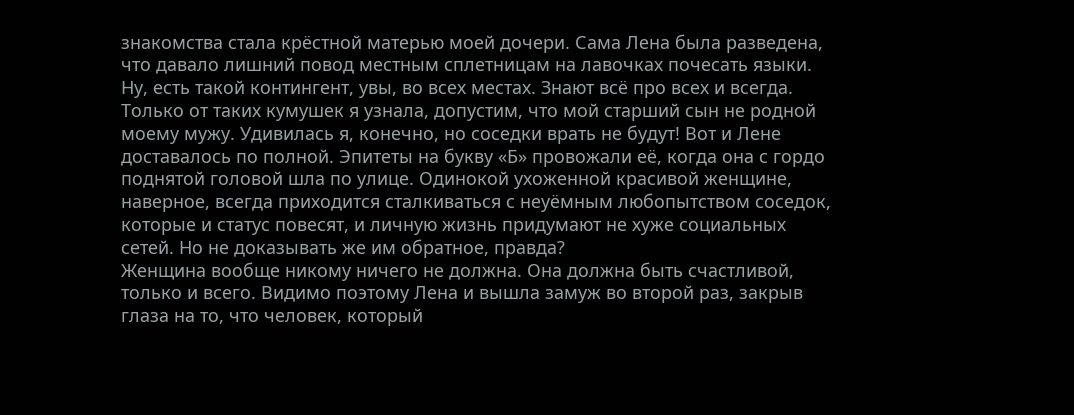знакомства стала крёстной матерью моей дочери. Сама Лена была разведена, что давало лишний повод местным сплетницам на лавочках почесать языки. Ну, есть такой контингент, увы, во всех местах. Знают всё про всех и всегда. Только от таких кумушек я узнала, допустим, что мой старший сын не родной моему мужу. Удивилась я, конечно, но соседки врать не будут! Вот и Лене доставалось по полной. Эпитеты на букву «Б» провожали её, когда она с гордо поднятой головой шла по улице. Одинокой ухоженной красивой женщине, наверное, всегда приходится сталкиваться с неуёмным любопытством соседок, которые и статус повесят, и личную жизнь придумают не хуже социальных сетей. Но не доказывать же им обратное, правда?
Женщина вообще никому ничего не должна. Она должна быть счастливой, только и всего. Видимо поэтому Лена и вышла замуж во второй раз, закрыв глаза на то, что человек, который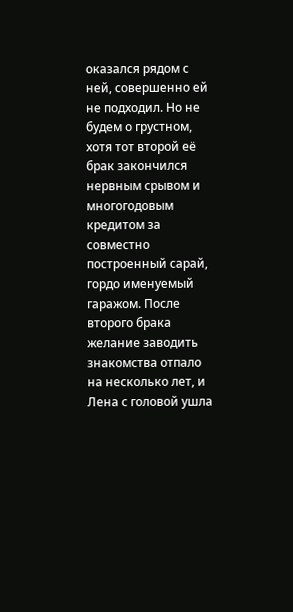оказался рядом с ней, совершенно ей не подходил. Но не будем о грустном, хотя тот второй её брак закончился нервным срывом и многогодовым кредитом за совместно построенный сарай, гордо именуемый гаражом. После второго брака желание заводить знакомства отпало на несколько лет, и Лена с головой ушла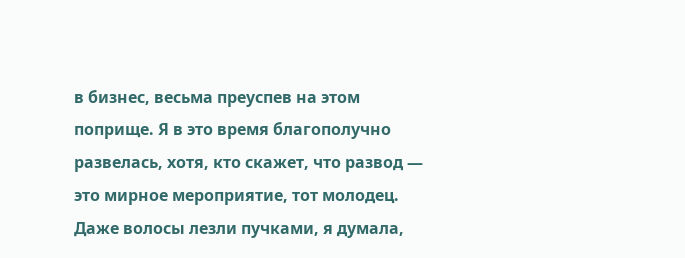в бизнес, весьма преуспев на этом поприще. Я в это время благополучно развелась, хотя, кто скажет, что развод — это мирное мероприятие, тот молодец. Даже волосы лезли пучками, я думала,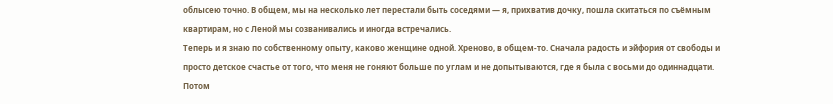облысею точно. В общем, мы на несколько лет перестали быть соседями — я, прихватив дочку, пошла скитаться по съёмным квартирам, но с Леной мы созванивались и иногда встречались.
Теперь и я знаю по собственному опыту, каково женщине одной. Хреново, в общем-то. Сначала радость и эйфория от свободы и просто детское счастье от того, что меня не гоняют больше по углам и не допытываются, где я была с восьми до одиннадцати. Потом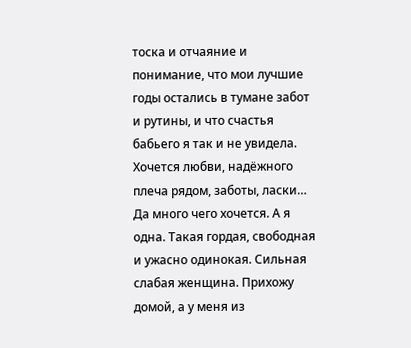тоска и отчаяние и понимание, что мои лучшие годы остались в тумане забот и рутины, и что счастья бабьего я так и не увидела. Хочется любви, надёжного плеча рядом, заботы, ласки… Да много чего хочется. А я одна. Такая гордая, свободная и ужасно одинокая. Сильная слабая женщина. Прихожу домой, а у меня из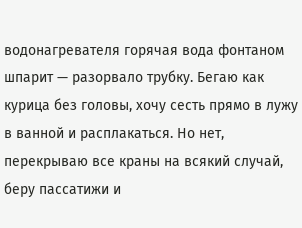водонагревателя горячая вода фонтаном шпарит — разорвало трубку. Бегаю как курица без головы, хочу сесть прямо в лужу в ванной и расплакаться. Но нет, перекрываю все краны на всякий случай, беру пассатижи и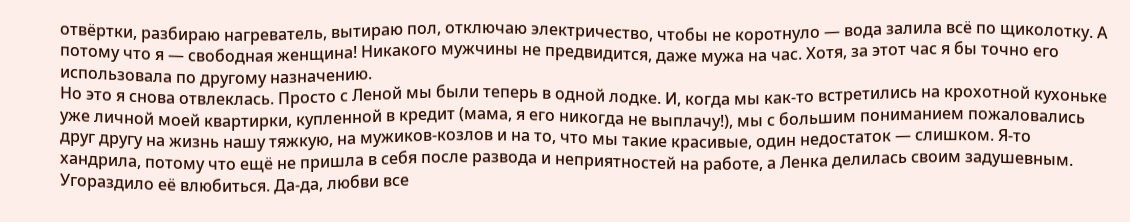отвёртки, разбираю нагреватель, вытираю пол, отключаю электричество, чтобы не коротнуло — вода залила всё по щиколотку. А потому что я — свободная женщина! Никакого мужчины не предвидится, даже мужа на час. Хотя, за этот час я бы точно его использовала по другому назначению.
Но это я снова отвлеклась. Просто с Леной мы были теперь в одной лодке. И, когда мы как-то встретились на крохотной кухоньке уже личной моей квартирки, купленной в кредит (мама, я его никогда не выплачу!), мы с большим пониманием пожаловались друг другу на жизнь нашу тяжкую, на мужиков-козлов и на то, что мы такие красивые, один недостаток — слишком. Я-то хандрила, потому что ещё не пришла в себя после развода и неприятностей на работе, а Ленка делилась своим задушевным. Угораздило её влюбиться. Да-да, любви все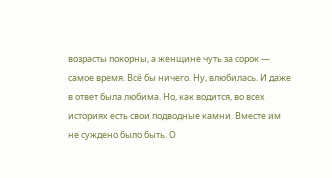возрасты покорны, а женщине чуть за сорок — самое время. Всё бы ничего. Ну, влюбилась. И даже в ответ была любима. Но, как водится, во всех историях есть свои подводные камни. Вместе им не суждено было быть. О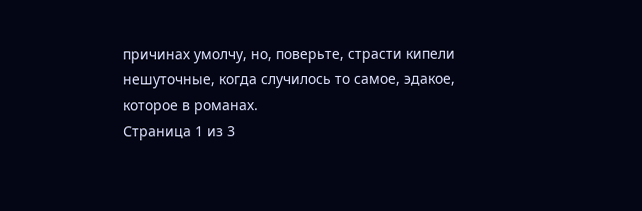причинах умолчу, но, поверьте, страсти кипели нешуточные, когда случилось то самое, эдакое, которое в романах.
Страница 1 из 3